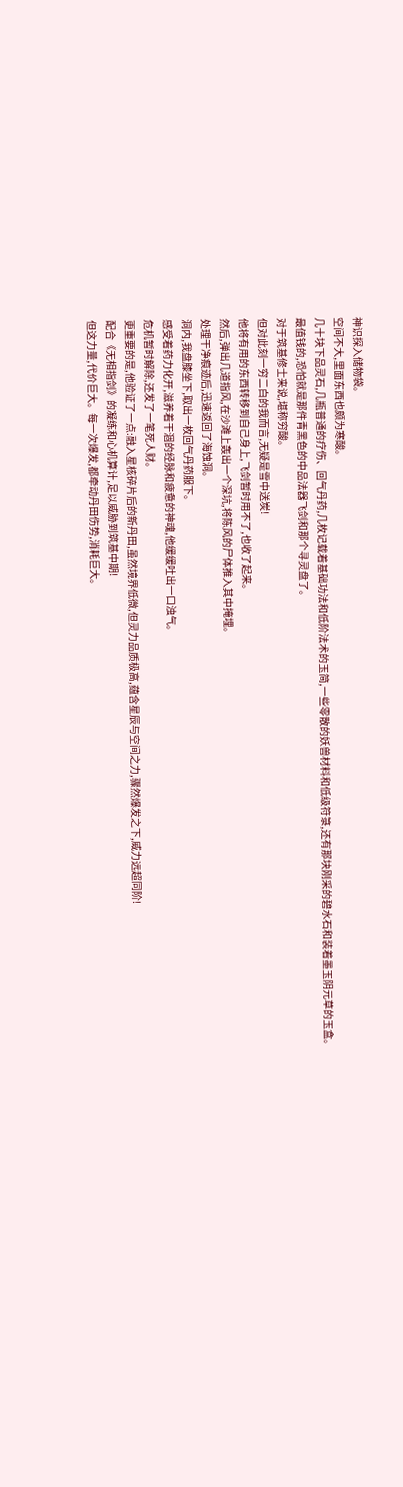神识探入储物袋。
空间不大,里面东西也颇为寒酸。
几十块下品灵石,几瓶普通的疗伤、回气丹药,几枚记载着基础功法和低阶法术的玉简,一些零散的妖兽材料和低级符箓,还有那块刚采的碧水石和装着墨玉阴元草的玉盒。
最值钱的,恐怕就是那件青黑色的中品法器飞剑和那个寻灵盘了。
对于筑基修士来说,堪称穷酸。
但对此刻一穷二白的我而言,无疑是雪中送炭!
他将有用的东西转移到自己身上,飞剑暂时用不了,也收了起来。
然后,弹出几道指风,在沙滩上轰出一个深坑,将陈风的尸体推入其中掩埋。
处理干净痕迹后,迅速返回了海蚀洞。
洞内,我盘膝坐下,取出一枚回气丹药服下。
感受着药力化开,滋养着干涸的经脉和疲惫的神魂,他缓缓吐出一口浊气。
危机暂时解除,还发了一笔死人财。
更重要的是,他验证了一点:融入星核碎片后的新丹田,虽然境界低微,但灵力品质极高,蕴含星辰与空间之力,骤然爆发之下,威力远超同阶!
配合《无相指剑》的凝练和心机算计,足以威胁到筑基中期!
但这力量,代价巨大。每一次爆发,都牵动丹田伤势,消耗巨大。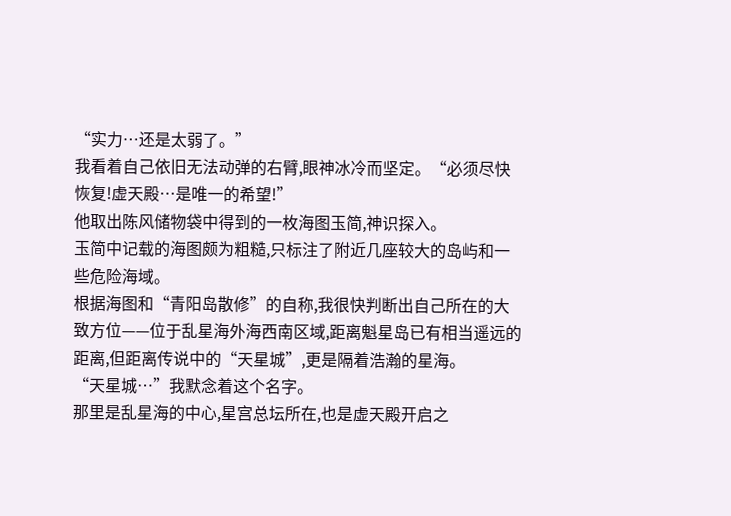“实力…还是太弱了。”
我看着自己依旧无法动弹的右臂,眼神冰冷而坚定。“必须尽快恢复!虚天殿…是唯一的希望!”
他取出陈风储物袋中得到的一枚海图玉简,神识探入。
玉简中记载的海图颇为粗糙,只标注了附近几座较大的岛屿和一些危险海域。
根据海图和“青阳岛散修”的自称,我很快判断出自己所在的大致方位——位于乱星海外海西南区域,距离魁星岛已有相当遥远的距离,但距离传说中的“天星城”,更是隔着浩瀚的星海。
“天星城…”我默念着这个名字。
那里是乱星海的中心,星宫总坛所在,也是虚天殿开启之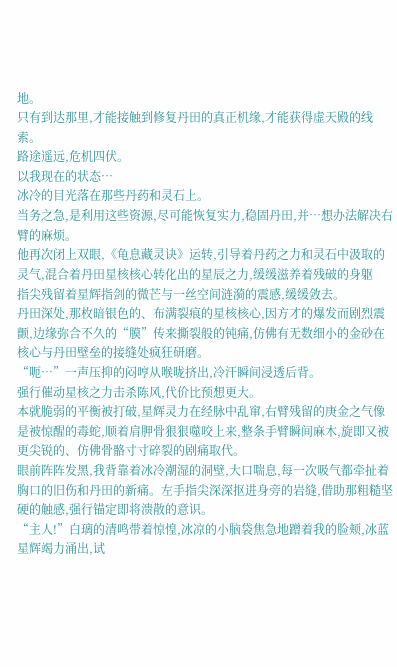地。
只有到达那里,才能接触到修复丹田的真正机缘,才能获得虚天殿的线索。
路途遥远,危机四伏。
以我现在的状态…
冰冷的目光落在那些丹药和灵石上。
当务之急,是利用这些资源,尽可能恢复实力,稳固丹田,并…想办法解决右臂的麻烦。
他再次闭上双眼,《龟息藏灵诀》运转,引导着丹药之力和灵石中汲取的灵气,混合着丹田星核核心转化出的星辰之力,缓缓滋养着残破的身躯
指尖残留着星辉指剑的微芒与一丝空间涟漪的震感,缓缓敛去。
丹田深处,那枚暗银色的、布满裂痕的星核核心,因方才的爆发而剧烈震颤,边缘弥合不久的“膜”传来撕裂般的钝痛,仿佛有无数细小的金砂在核心与丹田壁垒的接缝处疯狂研磨。
“呃…”一声压抑的闷哼从喉咙挤出,冷汗瞬间浸透后背。
强行催动星核之力击杀陈风,代价比预想更大。
本就脆弱的平衡被打破,星辉灵力在经脉中乱窜,右臂残留的庚金之气像是被惊醒的毒蛇,顺着肩胛骨狠狠噬咬上来,整条手臂瞬间麻木,旋即又被更尖锐的、仿佛骨骼寸寸碎裂的剧痛取代。
眼前阵阵发黑,我背靠着冰冷潮湿的洞壁,大口喘息,每一次吸气都牵扯着胸口的旧伤和丹田的新痛。左手指尖深深抠进身旁的岩缝,借助那粗糙坚硬的触感,强行锚定即将溃散的意识。
“主人!”白璃的清鸣带着惊惶,冰凉的小脑袋焦急地蹭着我的脸颊,冰蓝星辉竭力涌出,试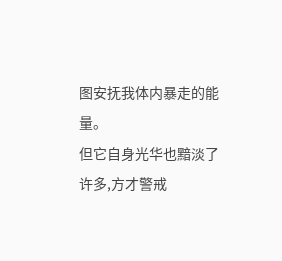图安抚我体内暴走的能量。
但它自身光华也黯淡了许多,方才警戒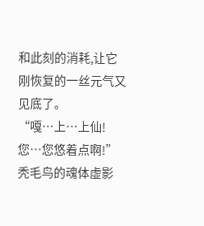和此刻的消耗,让它刚恢复的一丝元气又见底了。
“嘎…上…上仙!您…您悠着点啊!”秃毛鸟的魂体虚影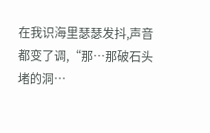在我识海里瑟瑟发抖,声音都变了调,“那…那破石头堵的洞…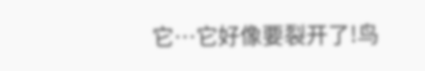它…它好像要裂开了!鸟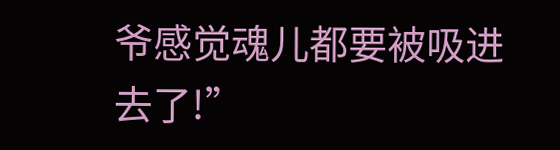爷感觉魂儿都要被吸进去了!”